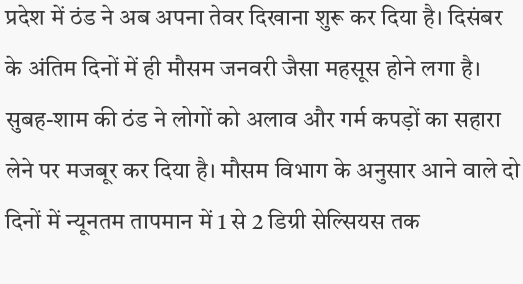प्रदेश में ठंड ने अब अपना तेवर दिखाना शुरू कर दिया है। दिसंबर के अंतिम दिनों में ही मौसम जनवरी जैसा महसूस होने लगा है। सुबह-शाम की ठंड ने लोगों को अलाव और गर्म कपड़ों का सहारा लेने पर मजबूर कर दिया है। मौसम विभाग के अनुसार आने वाले दो दिनों में न्यूनतम तापमान में 1 से 2 डिग्री सेल्सियस तक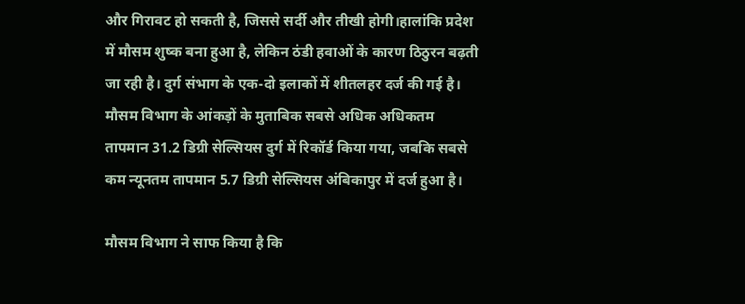और गिरावट हो सकती है, जिससे सर्दी और तीखी होगी।हालांकि प्रदेश में मौसम शुष्क बना हुआ है, लेकिन ठंडी हवाओं के कारण ठिठुरन बढ़ती जा रही है। दुर्ग संभाग के एक-दो इलाकों में शीतलहर दर्ज की गई है। मौसम विभाग के आंकड़ों के मुताबिक सबसे अधिक अधिकतम तापमान 31.2 डिग्री सेल्सियस दुर्ग में रिकॉर्ड किया गया, जबकि सबसे कम न्यूनतम तापमान 5.7 डिग्री सेल्सियस अंबिकापुर में दर्ज हुआ है।

मौसम विभाग ने साफ किया है कि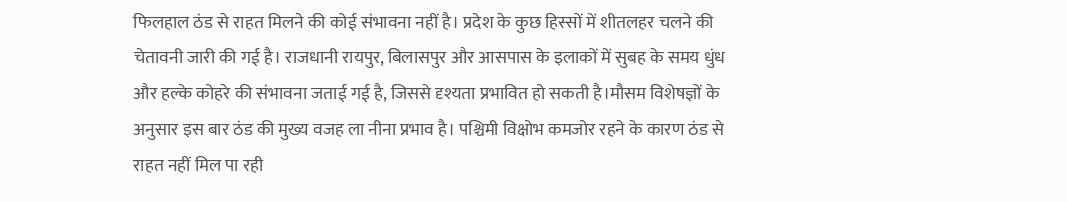फिलहाल ठंड से राहत मिलने की कोई संभावना नहीं है। प्रदेश के कुछ हिस्सों में शीतलहर चलने की चेतावनी जारी की गई है। राजधानी रायपुर, बिलासपुर और आसपास के इलाकों में सुबह के समय धुंध और हल्के कोहरे की संभावना जताई गई है, जिससे दृश्यता प्रभावित हो सकती है।मौसम विशेषज्ञों के अनुसार इस बार ठंड की मुख्य वजह ला नीना प्रभाव है। पश्चिमी विक्षोभ कमजोर रहने के कारण ठंड से राहत नहीं मिल पा रही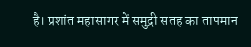है। प्रशांत महासागर में समुद्री सतह का तापमान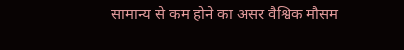सामान्य से कम होने का असर वैश्विक मौसम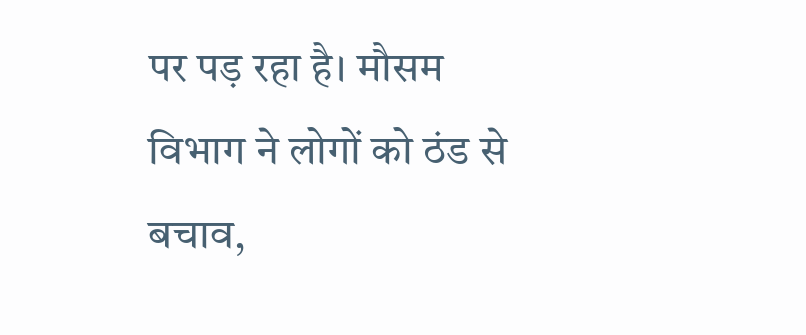पर पड़ रहा है। मौसम विभाग ने लोगों को ठंड से बचाव,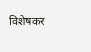विशेषकर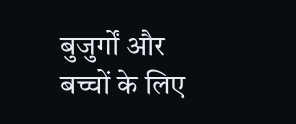बुजुर्गों और बच्चों के लिए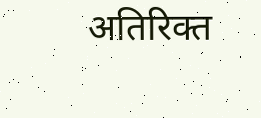अतिरिक्त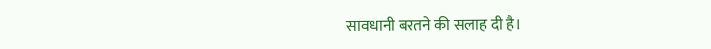सावधानी बरतने की सलाह दी है।